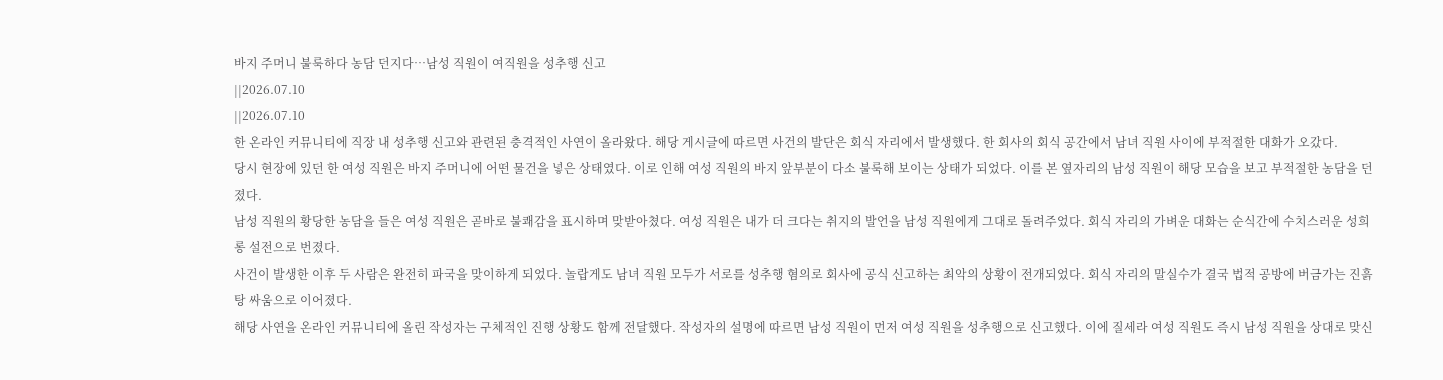바지 주머니 불룩하다 농담 던지다…남성 직원이 여직원을 성추행 신고
||2026.07.10
||2026.07.10
한 온라인 커뮤니티에 직장 내 성추행 신고와 관련된 충격적인 사연이 올라왔다. 해당 게시글에 따르면 사건의 발단은 회식 자리에서 발생했다. 한 회사의 회식 공간에서 남녀 직원 사이에 부적절한 대화가 오갔다.
당시 현장에 있던 한 여성 직원은 바지 주머니에 어떤 물건을 넣은 상태였다. 이로 인해 여성 직원의 바지 앞부분이 다소 불룩해 보이는 상태가 되었다. 이를 본 옆자리의 남성 직원이 해당 모습을 보고 부적절한 농담을 던졌다.
남성 직원의 황당한 농담을 들은 여성 직원은 곧바로 불쾌감을 표시하며 맞받아쳤다. 여성 직원은 내가 더 크다는 취지의 발언을 남성 직원에게 그대로 돌려주었다. 회식 자리의 가벼운 대화는 순식간에 수치스러운 성희롱 설전으로 번졌다.
사건이 발생한 이후 두 사람은 완전히 파국을 맞이하게 되었다. 놀랍게도 남녀 직원 모두가 서로를 성추행 혐의로 회사에 공식 신고하는 최악의 상황이 전개되었다. 회식 자리의 말실수가 결국 법적 공방에 버금가는 진흙탕 싸움으로 이어졌다.
해당 사연을 온라인 커뮤니티에 올린 작성자는 구체적인 진행 상황도 함께 전달했다. 작성자의 설명에 따르면 남성 직원이 먼저 여성 직원을 성추행으로 신고했다. 이에 질세라 여성 직원도 즉시 남성 직원을 상대로 맞신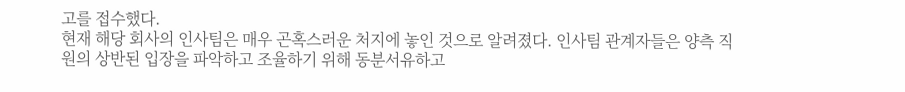고를 접수했다.
현재 해당 회사의 인사팀은 매우 곤혹스러운 처지에 놓인 것으로 알려졌다. 인사팀 관계자들은 양측 직원의 상반된 입장을 파악하고 조율하기 위해 동분서유하고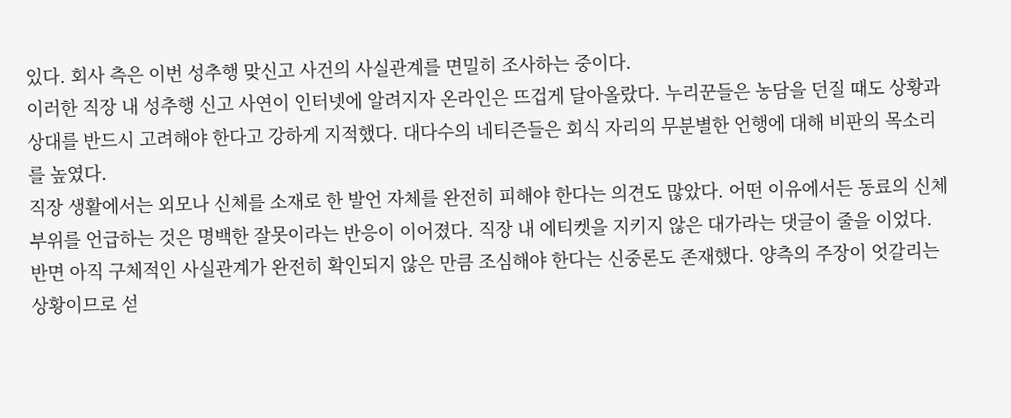있다. 회사 측은 이번 성추행 맞신고 사건의 사실관계를 면밀히 조사하는 중이다.
이러한 직장 내 성추행 신고 사연이 인터넷에 알려지자 온라인은 뜨겁게 달아올랐다. 누리꾼들은 농담을 던질 때도 상황과 상대를 반드시 고려해야 한다고 강하게 지적했다. 대다수의 네티즌들은 회식 자리의 무분별한 언행에 대해 비판의 목소리를 높였다.
직장 생활에서는 외모나 신체를 소재로 한 발언 자체를 완전히 피해야 한다는 의견도 많았다. 어떤 이유에서든 동료의 신체 부위를 언급하는 것은 명백한 잘못이라는 반응이 이어졌다. 직장 내 에티켓을 지키지 않은 대가라는 댓글이 줄을 이었다.
반면 아직 구체적인 사실관계가 완전히 확인되지 않은 만큼 조심해야 한다는 신중론도 존재했다. 양측의 주장이 엇갈리는 상황이므로 섣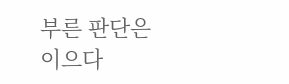부른 판단은 이으다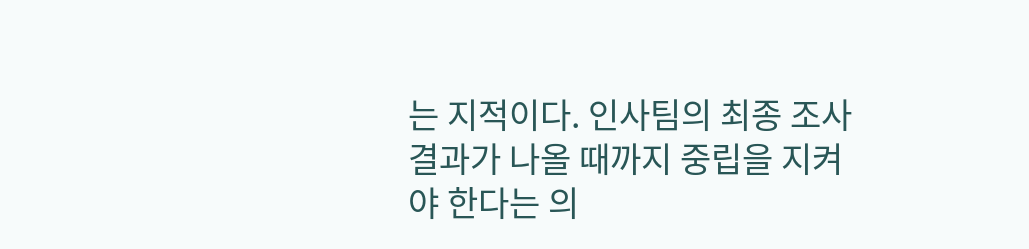는 지적이다. 인사팀의 최종 조사 결과가 나올 때까지 중립을 지켜야 한다는 의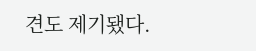견도 제기됐다.